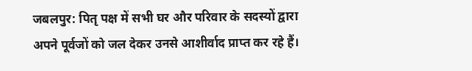जबलपुर: पितृ पक्ष में सभी घर और परिवार के सदस्यों द्वारा अपने पूर्वजों को जल देकर उनसे आशीर्वाद प्राप्त कर रहे हैं।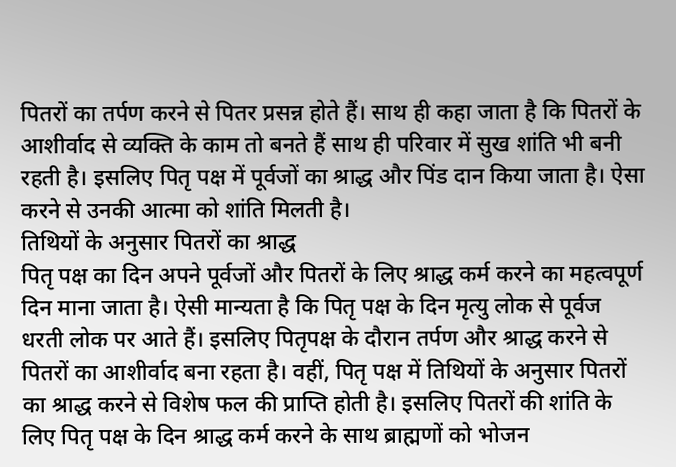पितरों का तर्पण करने से पितर प्रसन्न होते हैं। साथ ही कहा जाता है कि पितरों के आशीर्वाद से व्यक्ति के काम तो बनते हैं साथ ही परिवार में सुख शांति भी बनी रहती है। इसलिए पितृ पक्ष में पूर्वजों का श्राद्ध और पिंड दान किया जाता है। ऐसा करने से उनकी आत्मा को शांति मिलती है।
तिथियों के अनुसार पितरों का श्राद्ध
पितृ पक्ष का दिन अपने पूर्वजों और पितरों के लिए श्राद्ध कर्म करने का महत्वपूर्ण दिन माना जाता है। ऐसी मान्यता है कि पितृ पक्ष के दिन मृत्यु लोक से पूर्वज धरती लोक पर आते हैं। इसलिए पितृपक्ष के दौरान तर्पण और श्राद्ध करने से पितरों का आशीर्वाद बना रहता है। वहीं, पितृ पक्ष में तिथियों के अनुसार पितरों का श्राद्ध करने से विशेष फल की प्राप्ति होती है। इसलिए पितरों की शांति के लिए पितृ पक्ष के दिन श्राद्ध कर्म करने के साथ ब्राह्मणों को भोजन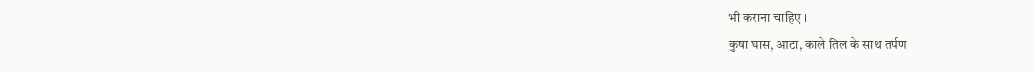भी कराना चाहिए ।
कुषा घास, आटा, काले तिल के साथ तर्पण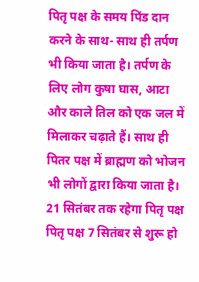पितृ पक्ष के समय पिंड दान करने के साथ- साथ ही तर्पण भी किया जाता है। तर्पण के लिए लोग कुषा घास, आटा और काले तिल को एक जल में मिलाकर चढ़ाते हैं। साथ ही पितर पक्ष में ब्राह्मण को भोजन भी लोगों द्वारा किया जाता है।
21 सितंबर तक रहेगा पितृ पक्ष
पितृ पक्ष 7 सितंबर से शुरू हो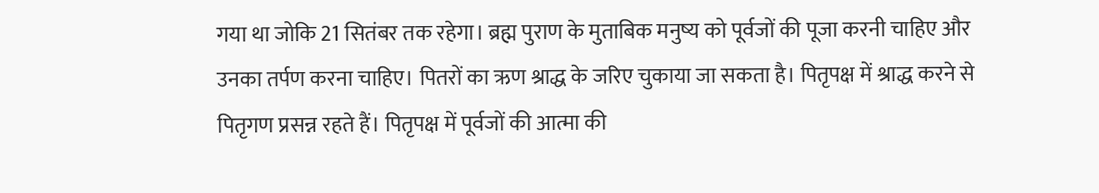गया था जोकि 21 सितंबर तक रहेगा। ब्रह्म पुराण के मुताबिक मनुष्य को पूर्वजों की पूजा करनी चाहिए और उनका तर्पण करना चाहिए। पितरों का ऋण श्राद्ध के जरिए चुकाया जा सकता है। पितृपक्ष में श्राद्ध करने से पितृगण प्रसन्न रहते हैं। पितृपक्ष में पूर्वजों की आत्मा की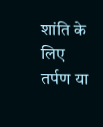शांति के लिए तर्पण या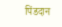पिंडदान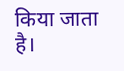किया जाता है।